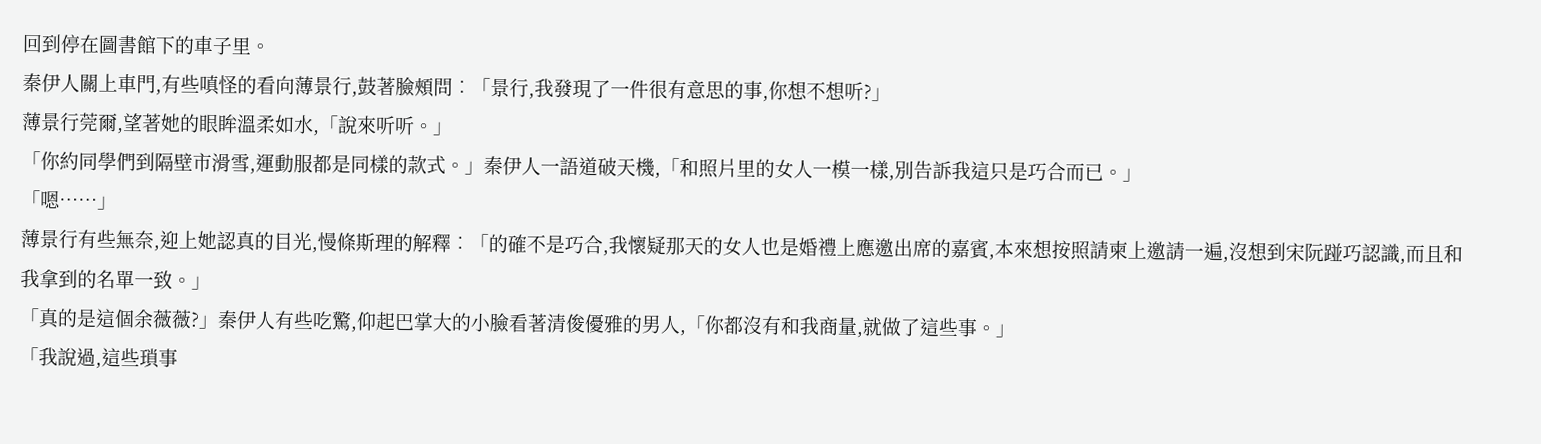回到停在圖書館下的車子里。
秦伊人關上車門,有些嗔怪的看向薄景行,鼓著臉頰問︰「景行,我發現了一件很有意思的事,你想不想听?」
薄景行莞爾,望著她的眼眸溫柔如水,「說來听听。」
「你約同學們到隔壁市滑雪,運動服都是同樣的款式。」秦伊人一語道破天機,「和照片里的女人一模一樣,別告訴我這只是巧合而已。」
「嗯……」
薄景行有些無奈,迎上她認真的目光,慢條斯理的解釋︰「的確不是巧合,我懷疑那天的女人也是婚禮上應邀出席的嘉賓,本來想按照請柬上邀請一遍,沒想到宋阮踫巧認識,而且和我拿到的名單一致。」
「真的是這個余薇薇?」秦伊人有些吃驚,仰起巴掌大的小臉看著清俊優雅的男人,「你都沒有和我商量,就做了這些事。」
「我說過,這些瑣事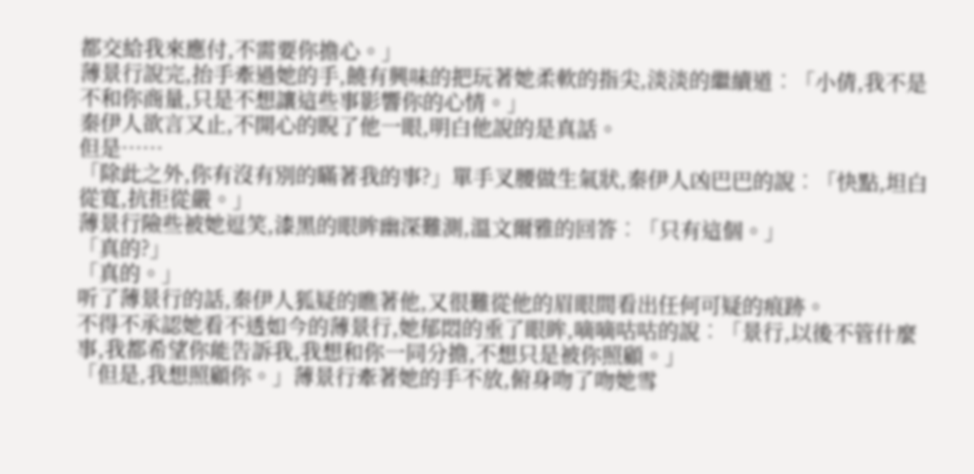都交給我來應付,不需要你擔心。」
薄景行說完,抬手牽過她的手,饒有興味的把玩著她柔軟的指尖,淡淡的繼續道︰「小倩,我不是不和你商量,只是不想讓這些事影響你的心情。」
秦伊人欲言又止,不開心的睨了他一眼,明白他說的是真話。
但是……
「除此之外,你有沒有別的瞞著我的事?」單手叉腰做生氣狀,秦伊人凶巴巴的說︰「快點,坦白從寬,抗拒從嚴。」
薄景行險些被她逗笑,漆黑的眼眸幽深難測,溫文爾雅的回答︰「只有這個。」
「真的?」
「真的。」
听了薄景行的話,秦伊人狐疑的瞧著他,又很難從他的眉眼間看出任何可疑的痕跡。
不得不承認她看不透如今的薄景行,她郁悶的垂了眼眸,嘀嘀咕咕的說︰「景行,以後不管什麼事,我都希望你能告訴我,我想和你一同分擔,不想只是被你照顧。」
「但是,我想照顧你。」薄景行牽著她的手不放,俯身吻了吻她雪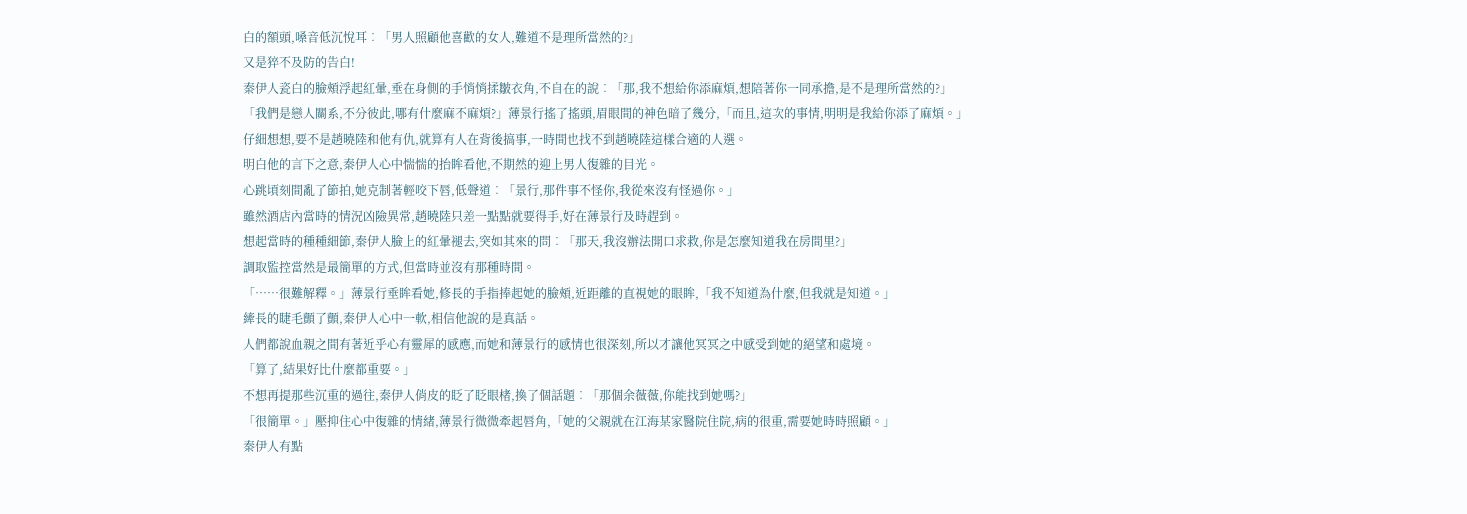白的額頭,嗓音低沉悅耳︰「男人照顧他喜歡的女人,難道不是理所當然的?」
又是猝不及防的告白!
秦伊人瓷白的臉頰浮起紅暈,垂在身側的手悄悄揉皺衣角,不自在的說︰「那,我不想給你添麻煩,想陪著你一同承擔,是不是理所當然的?」
「我們是戀人關系,不分彼此,哪有什麼麻不麻煩?」薄景行搖了搖頭,眉眼間的神色暗了幾分,「而且,這次的事情,明明是我給你添了麻煩。」
仔細想想,要不是趙曉陸和他有仇,就算有人在背後搞事,一時間也找不到趙曉陸這樣合適的人選。
明白他的言下之意,秦伊人心中惴惴的抬眸看他,不期然的迎上男人復雜的目光。
心跳頃刻間亂了節拍,她克制著輕咬下唇,低聲道︰「景行,那件事不怪你,我從來沒有怪過你。」
雖然酒店內當時的情況凶險異常,趙曉陸只差一點點就要得手,好在薄景行及時趕到。
想起當時的種種細節,秦伊人臉上的紅暈褪去,突如其來的問︰「那天,我沒辦法開口求救,你是怎麼知道我在房間里?」
調取監控當然是最簡單的方式,但當時並沒有那種時間。
「……很難解釋。」薄景行垂眸看她,修長的手指捧起她的臉頰,近距離的直視她的眼眸,「我不知道為什麼,但我就是知道。」
縴長的睫毛顫了顫,秦伊人心中一軟,相信他說的是真話。
人們都說血親之間有著近乎心有靈犀的感應,而她和薄景行的感情也很深刻,所以才讓他冥冥之中感受到她的絕望和處境。
「算了,結果好比什麼都重要。」
不想再提那些沉重的過往,秦伊人俏皮的眨了眨眼楮,換了個話題︰「那個余薇薇,你能找到她嗎?」
「很簡單。」壓抑住心中復雜的情緒,薄景行微微牽起唇角,「她的父親就在江海某家醫院住院,病的很重,需要她時時照顧。」
秦伊人有點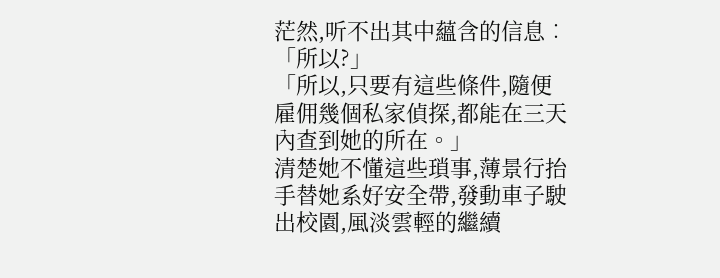茫然,听不出其中蘊含的信息︰「所以?」
「所以,只要有這些條件,隨便雇佣幾個私家偵探,都能在三天內查到她的所在。」
清楚她不懂這些瑣事,薄景行抬手替她系好安全帶,發動車子駛出校園,風淡雲輕的繼續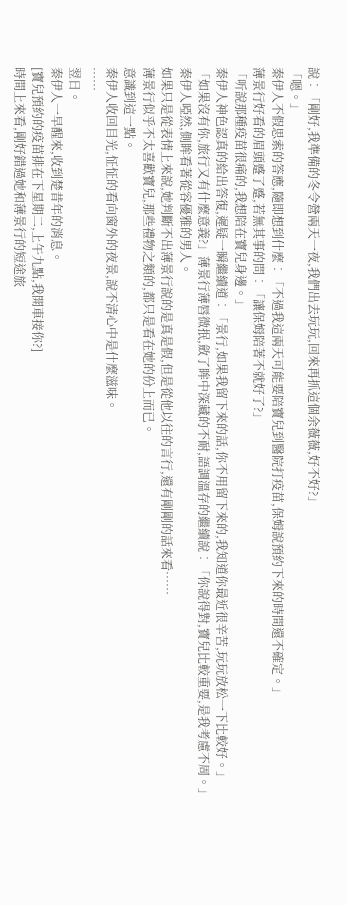說︰「剛好,我準備的冬令營兩天一夜,我們出去玩玩,回來再抓這個余薇薇,好不好?」
「嗯。」
秦伊人不假思索的答應,隨即想到什麼︰「不過我這兩天可能要陪寶兒到醫院打疫苗,保姆說預約下來的時間還不確定。」
薄景行好看的眉頭蹙了蹙,若無其事的問︰「讓保姆陪著不就好了?」
「听說那種疫苗很痛的,我想陪在寶兒身邊。」
秦伊人神色認真的給出答復,遲疑一瞬繼續道︰「景行,如果我留下來的話,你不用留下來的,我知道你最近很辛苦,玩玩放松一下比較好。」
「如果沒有你,旅行又有什麼意義?」薄景行薄唇微抿,斂了眸中深藏的不耐,語調溫存的繼續說︰「你說得對,寶兒比較重要,是我考慮不周。」
秦伊人啞然,側眸看著從容優雅的男人。
如果只是從表情上來說,她判斷不出薄景行說的是真是假,但是從他以往的言行,還有剛剛的話來看……
薄景行似乎不太喜歡寶兒,那些禮物之類的,都只是看在她的份上而已。
意識到這一點。
秦伊人收回目光,怔怔的看向窗外的夜景,說不清心中是什麼滋味。
……
翌日。
秦伊人一早醒來,收到楚昔年的消息。
[寶兒預約的疫苗排在下星期二,上午九點,我開車接你?]
時間上來看,剛好錯過她和薄景行的短途旅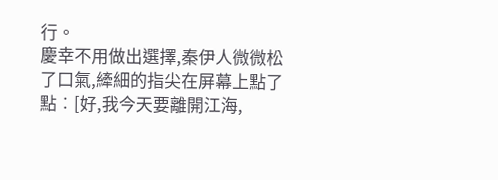行。
慶幸不用做出選擇,秦伊人微微松了口氣,縴細的指尖在屏幕上點了點︰[好,我今天要離開江海,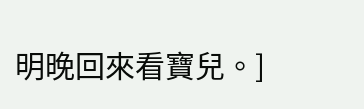明晚回來看寶兒。]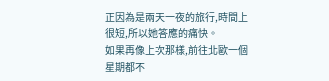正因為是兩天一夜的旅行,時間上很短,所以她答應的痛快。
如果再像上次那樣,前往北歐一個星期都不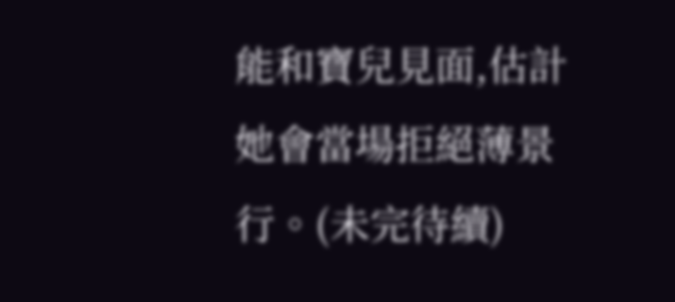能和寶兒見面,估計她會當場拒絕薄景行。(未完待續)